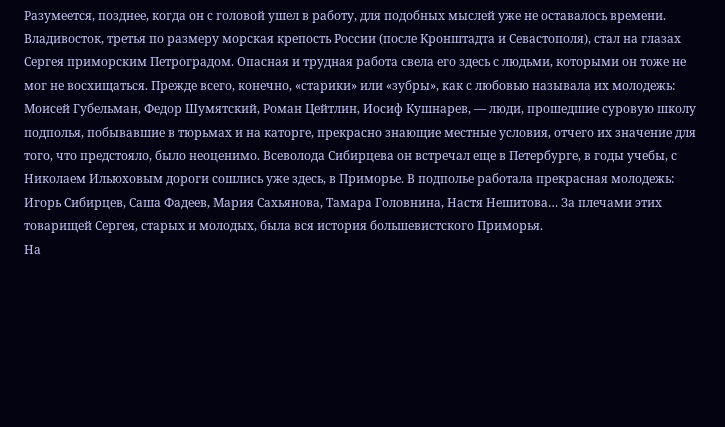Разумеется, позднее, когда он с головой ушел в работу, для подобных мыслей уже не оставалось времени.
Владивосток, третья по размеру морская крепость России (после Кронштадта и Севастополя), стал на глазах Сергея приморским Петроградом. Опасная и трудная работа свела его здесь с людьми, которыми он тоже не мог не восхищаться. Прежде всего, конечно, «старики» или «зубры», как с любовью называла их молодежь: Моисей Губельман, Федор Шумятский, Роман Цейтлин, Иосиф Кушнарев, — люди, прошедшие суровую школу подполья, побывавшие в тюрьмах и на каторге, прекрасно знающие местные условия, отчего их значение для того, что предстояло, было неоценимо. Всеволода Сибирцева он встречал еще в Петербурге, в годы учебы, с Николаем Ильюховым дороги сошлись уже здесь, в Приморье. В подполье работала прекрасная молодежь: Игорь Сибирцев, Саша Фадеев, Мария Сахьянова, Тамара Головнина, Настя Нешитова… За плечами этих товарищей Сергея, старых и молодых, была вся история большевистского Приморья.
На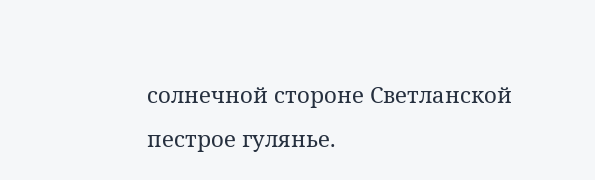солнечной стороне Светланской пестрое гулянье.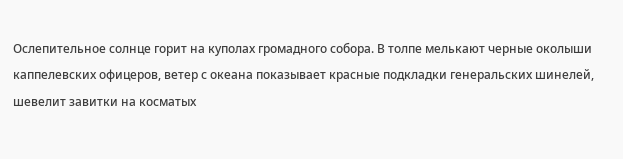Ослепительное солнце горит на куполах громадного собора. В толпе мелькают черные околыши каппелевских офицеров, ветер с океана показывает красные подкладки генеральских шинелей, шевелит завитки на косматых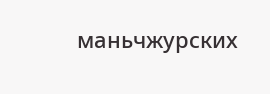маньчжурских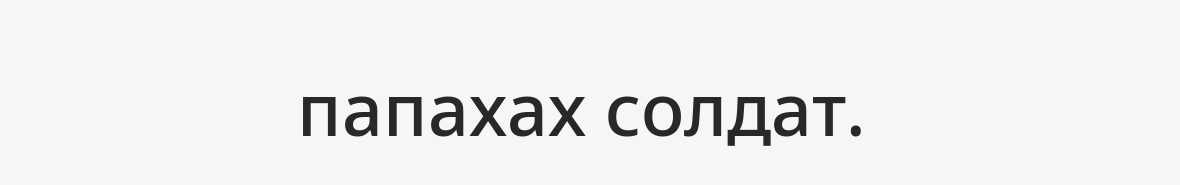папахах солдат.